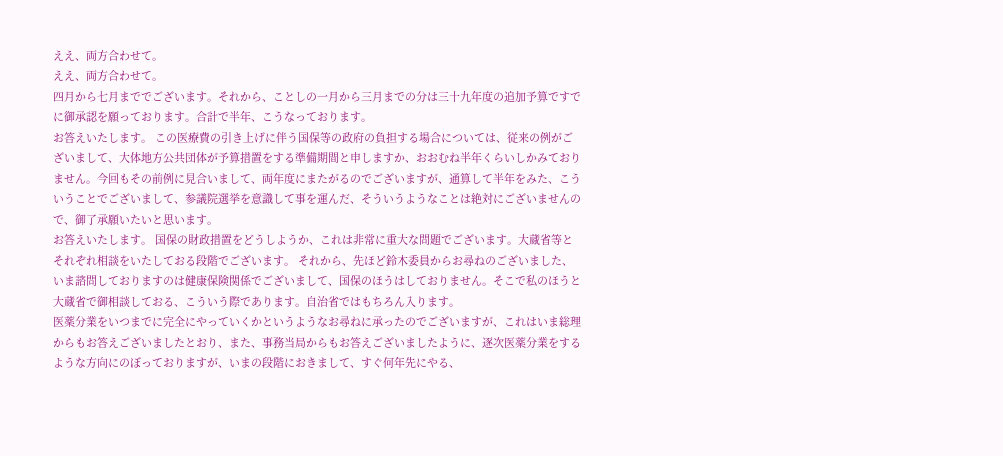ええ、両方合わせて。
ええ、両方合わせて。
四月から七月まででございます。それから、ことしの一月から三月までの分は三十九年度の追加予算ですでに御承認を願っております。合計で半年、こうなっております。
お答えいたします。 この医療費の引き上げに伴う国保等の政府の負担する場合については、従来の例がございまして、大体地方公共団体が予算措置をする準備期間と申しますか、おおむね半年くらいしかみておりません。今回もその前例に見合いまして、両年度にまたがるのでございますが、通算して半年をみた、こういうことでございまして、参議院選挙を意識して事を運んだ、そういうようなことは絶対にございませんので、御了承願いたいと思います。
お答えいたします。 国保の財政措置をどうしようか、これは非常に重大な問題でございます。大蔵省等とそれぞれ相談をいたしておる段階でございます。 それから、先ほど鈴木委員からお尋ねのございました、いま諮問しておりますのは健康保険関係でございまして、国保のほうはしておりません。そこで私のほうと大蔵省で御相談しておる、こういう際であります。自治省ではもちろん入ります。
医薬分業をいつまでに完全にやっていくかというようなお尋ねに承ったのでございますが、これはいま総理からもお答えございましたとおり、また、事務当局からもお答えございましたように、逐次医薬分業をするような方向にのぼっておりますが、いまの段階におきまして、すぐ何年先にやる、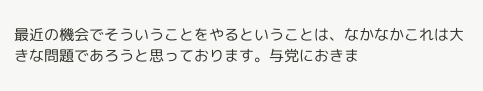最近の機会でそういうことをやるということは、なかなかこれは大きな問題であろうと思っております。与党におきま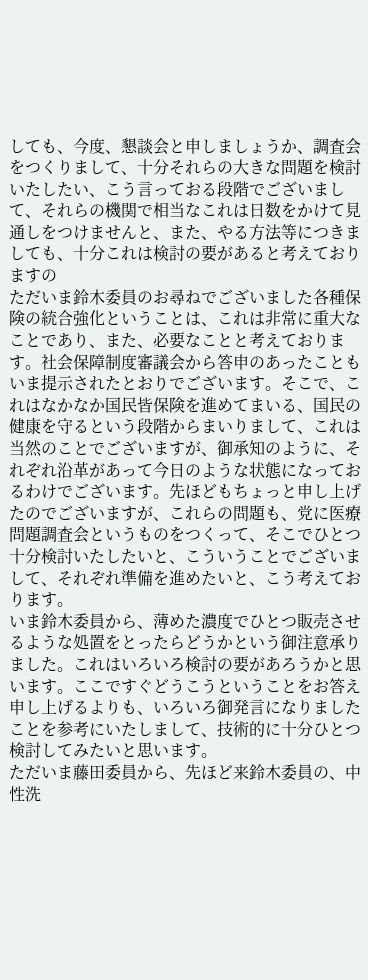しても、今度、懇談会と申しましょうか、調査会をつくりまして、十分それらの大きな問題を検討いたしたい、こう言っておる段階でございまして、それらの機関で相当なこれは日数をかけて見通しをつけませんと、また、やる方法等につきましても、十分これは検討の要があると考えておりますの
ただいま鈴木委員のお尋ねでございました各種保険の統合強化ということは、これは非常に重大なことであり、また、必要なことと考えております。社会保障制度審議会から答申のあったこともいま提示されたとおりでございます。そこで、これはなかなか国民皆保険を進めてまいる、国民の健康を守るという段階からまいりまして、これは当然のことでございますが、御承知のように、それぞれ沿革があって今日のような状態になっておるわけでございます。先ほどもちょっと申し上げたのでございますが、これらの問題も、党に医療問題調査会というものをつくって、そこでひとつ十分検討いたしたいと、こういうことでございまして、それぞれ準備を進めたいと、こう考えております。
いま鈴木委員から、薄めた濃度でひとつ販売させるような処置をとったらどうかという御注意承りました。これはいろいろ検討の要があろうかと思います。ここですぐどうこうということをお答え申し上げるよりも、いろいろ御発言になりましたことを参考にいたしまして、技術的に十分ひとつ検討してみたいと思います。
ただいま藤田委員から、先ほど来鈴木委員の、中性洗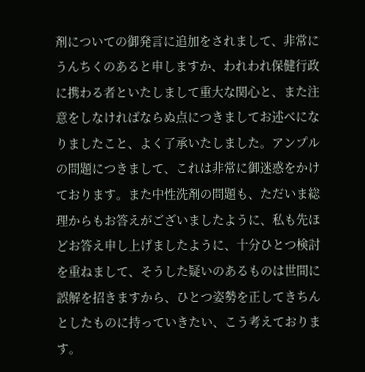剤についての御発言に追加をされまして、非常にうんちくのあると申しますか、われわれ保健行政に携わる者といたしまして重大な関心と、また注意をしなければならぬ点につきましてお述べになりましたこと、よく了承いたしました。アンプルの問題につきまして、これは非常に御迷惑をかけております。また中性洗剤の問題も、ただいま総理からもお答えがございましたように、私も先ほどお答え申し上げましたように、十分ひとつ検討を重ねまして、そうした疑いのあるものは世間に誤解を招きますから、ひとつ姿勢を正してきちんとしたものに持っていきたい、こう考えております。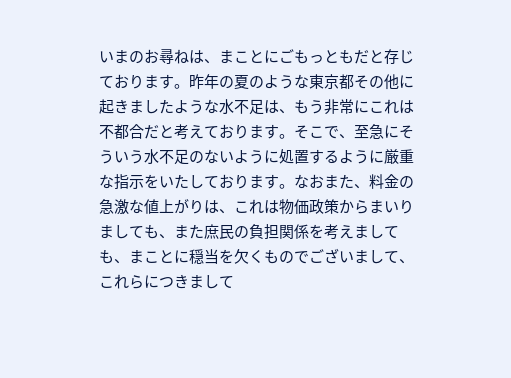いまのお尋ねは、まことにごもっともだと存じております。昨年の夏のような東京都その他に起きましたような水不足は、もう非常にこれは不都合だと考えております。そこで、至急にそういう水不足のないように処置するように厳重な指示をいたしております。なおまた、料金の急激な値上がりは、これは物価政策からまいりましても、また庶民の負担関係を考えましても、まことに穏当を欠くものでございまして、これらにつきまして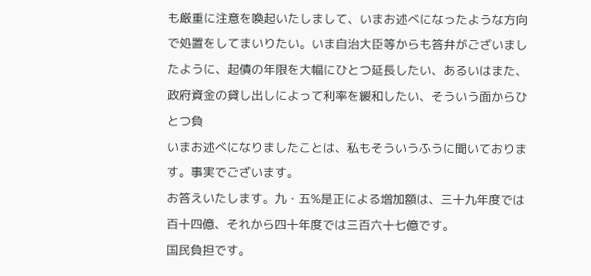も厳重に注意を喚起いたしまして、いまお述べになったような方向で処置をしてまいりたい。いま自治大臣等からも答弁がございましたように、起債の年限を大幅にひとつ延長したい、あるいはまた、政府資金の貸し出しによって利率を緩和したい、そういう面からひとつ負
いまお述べになりましたことは、私もそういうふうに聞いております。事実でございます。
お答えいたします。九・五%是正による増加額は、三十九年度では百十四億、それから四十年度では三百六十七億です。
国民負担です。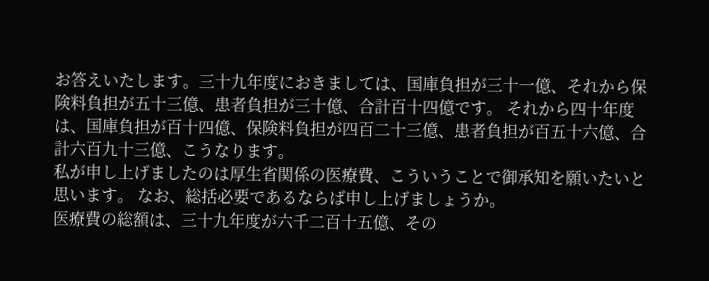お答えいたします。三十九年度におきましては、国庫負担が三十一億、それから保険料負担が五十三億、患者負担が三十億、合計百十四億です。 それから四十年度は、国庫負担が百十四億、保険料負担が四百二十三億、患者負担が百五十六億、合計六百九十三億、こうなります。
私が申し上げましたのは厚生省関係の医療費、こういうことで御承知を願いたいと思います。 なお、総括必要であるならば申し上げましょうか。
医療費の総額は、三十九年度が六千二百十五億、その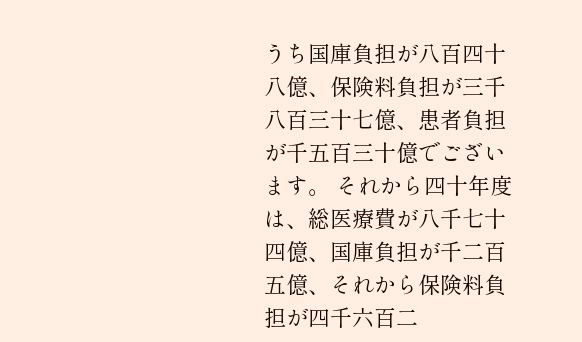うち国庫負担が八百四十八億、保険料負担が三千八百三十七億、患者負担が千五百三十億でございます。 それから四十年度は、総医療費が八千七十四億、国庫負担が千二百五億、それから保険料負担が四千六百二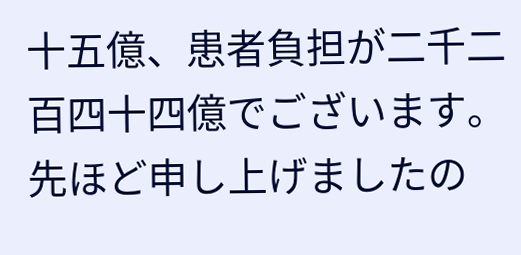十五億、患者負担が二千二百四十四億でございます。先ほど申し上げましたの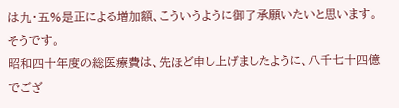は九・五%是正による増加額、こういうように御了承願いたいと思います。
そうです。
昭和四十年度の総医療費は、先ほど申し上げましたように、八千七十四億でござ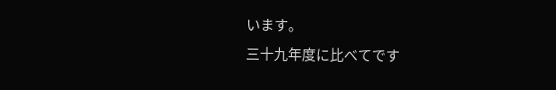います。
三十九年度に比べてです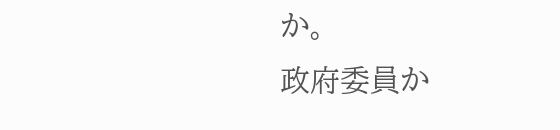か。
政府委員か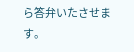ら答弁いたさせます。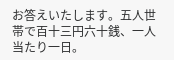お答えいたします。五人世帯で百十三円六十銭、一人当たり一日。